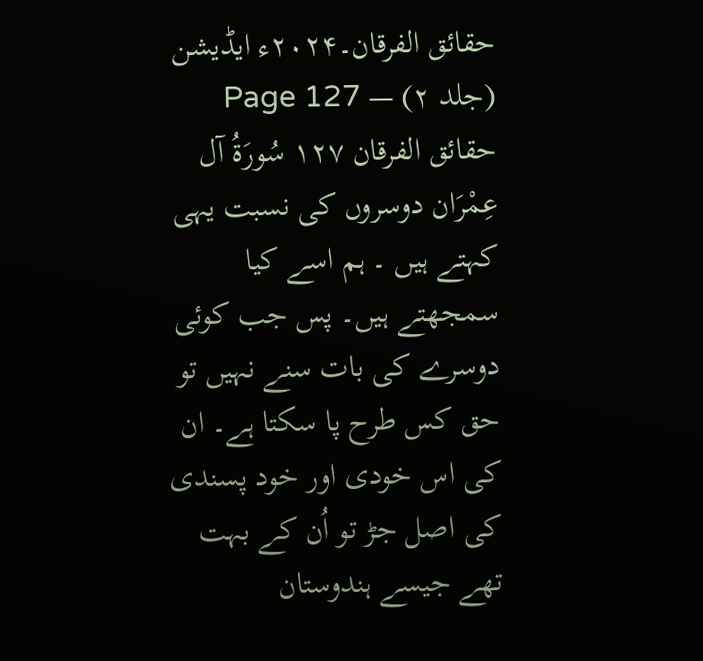حقائق الفرقان۔۲۰۲۴ء ایڈیشن (جلد ۲) — Page 127
حقائق الفرقان ۱۲۷ سُورَةُ آل عِمْرَان دوسروں کی نسبت یہی کہتے ہیں ۔ ہم اسے کیا سمجھتے ہیں۔ پس جب کوئی دوسرے کی بات سنے نہیں تو حق کس طرح پا سکتا ہے۔ ان کی اس خودی اور خود پسندی کی اصل جڑ تو اُن کے بہت تھے جیسے ہندوستان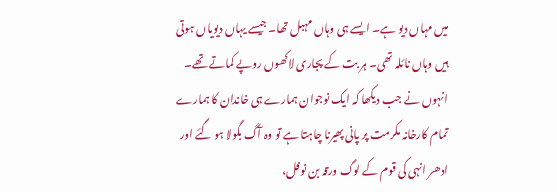میں مہاں دیو ہے۔ ایسے ہی وہاں مہبل تھا۔ جیسے یہاں دیویاں ہوتی ہیں وہاں نائلہ تھی۔ ہر بت کے پجاری لاکھوں روپے کماتے تھے۔ انہوں نے جب دیکھا کہ ایک نوجوان ہمارے ہی خاندان کا ہمارے تمام کارخانہ مکرمت پر پانی پھیرنا چاہتا ہے تو وہ آگ بگولا ہو گئے اور ادھر انہی کی قوم کے لوگ ورقہ بن نوفل،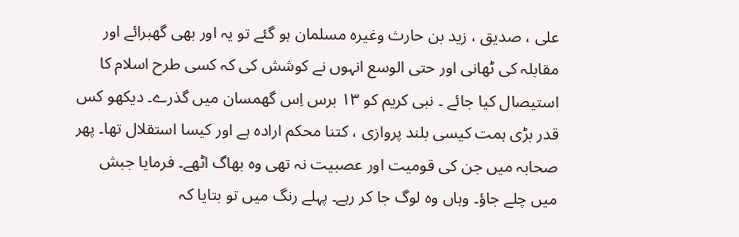علی ، صدیق ، زید بن حارث وغیرہ مسلمان ہو گئے تو یہ اور بھی گھبرائے اور مقابلہ کی ٹھانی اور حتی الوسع انہوں نے کوشش کی کہ کسی طرح اسلام کا استیصال کیا جائے ۔ نبی کریم کو ۱۳ برس اِس گھمسان میں گذرے۔ دیکھو کس قدر بڑی ہمت کیسی بلند پروازی ، کتنا محکم ارادہ ہے اور کیسا استقلال تھا۔ پھر صحابہ میں جن کی قومیت اور عصبیت نہ تھی وہ بھاگ اٹھے۔ فرمایا جبش میں چلے جاؤ۔ وہاں وہ لوگ جا کر رہے۔ پہلے رنگ میں تو بتایا کہ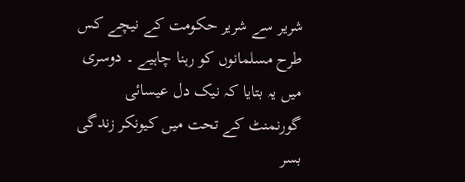شریر سے شریر حکومت کے نیچے کس طرح مسلمانوں کو رہنا چاہیے ۔ دوسری میں یہ بتایا کہ نیک دل عیسائی گورنمنٹ کے تحت میں کیونکر زندگی بسر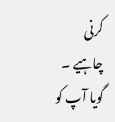کرنی چاہیے ۔ گویا آپ کو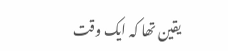یقین تھا کہ ایک وقت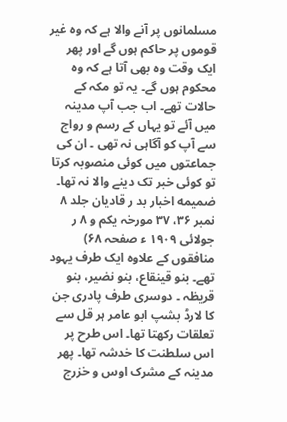مسلمانوں پر آنے والا ہے کہ وہ غیر قوموں پر حاکم ہوں گے اور پھر ایک وقت وہ بھی آتا ہے کہ وہ محکوم ہوں گے۔ یہ تو مکہ کے حالات تھے۔ اب جب آپ مدینہ میں آئے تو یہاں کے رسم و رواج سے آپ کو آگاہی نہ تھی ۔ ان کی جماعتوں میں کوئی منصوبہ کرتا تو کوئی خبر تک دینے والا نہ تھا۔ ضمیمه اخبار بد ر قادیان جلد ۸ نمبر ۳۶، ۳۷ مورخہ یکم و ۸ ر جولائی ۱۹۰۹ ء صفحہ ۶۸) منافقوں کے علاوہ ایک طرف یہود تھے۔ بنو قینقاع، بنو نضیر، بنو قریظہ ۔ دوسری طرف پادری جن کا لارڈ بشپ ابو عامر ہر قل سے تعلقات رکھتا تھا۔ اس طرح پر اس سلطنت کا خدشہ تھا۔ پھر مدینہ کے مشرک اوس و خزرج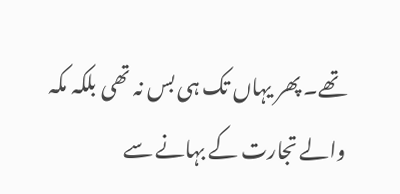تھے۔ پھر یہاں تک ہی بس نہ تھی بلکہ مکہ والے تجارت کے بہانے سے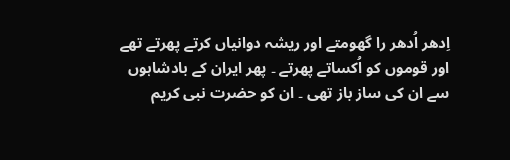اِدھر اُدھر را گھومتے اور ریشہ دوانیاں کرتے پھرتے تھے اور قوموں کو اُکساتے پھرتے ۔ پھر ایران کے بادشاہوں سے ان کی ساز باز تھی ۔ ان کو حضرت نبی کریم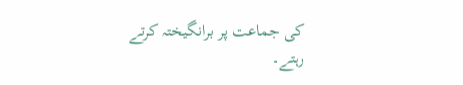کی جماعت پر برانگیختہ کرتے رہتے۔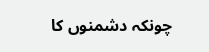چونکہ دشمنوں کا